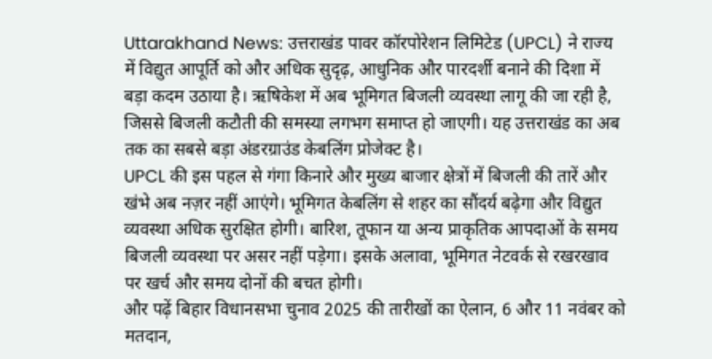Uttarakhand News: उत्तराखंड पावर कॉरपोरेशन लिमिटेड (UPCL) ने राज्य में विद्युत आपूर्ति को और अधिक सुदृढ़, आधुनिक और पारदर्शी बनाने की दिशा में बड़ा कदम उठाया है। ऋषिकेश में अब भूमिगत बिजली व्यवस्था लागू की जा रही है, जिससे बिजली कटौती की समस्या लगभग समाप्त हो जाएगी। यह उत्तराखंड का अब तक का सबसे बड़ा अंडरग्राउंड केबलिंग प्रोजेक्ट है।
UPCL की इस पहल से गंगा किनारे और मुख्य बाजार क्षेत्रों में बिजली की तारें और खंभे अब नज़र नहीं आएंगे। भूमिगत केबलिंग से शहर का सौंदर्य बढ़ेगा और विद्युत व्यवस्था अधिक सुरक्षित होगी। बारिश, तूफान या अन्य प्राकृतिक आपदाओं के समय बिजली व्यवस्था पर असर नहीं पड़ेगा। इसके अलावा, भूमिगत नेटवर्क से रखरखाव पर खर्च और समय दोनों की बचत होगी।
और पढ़ें बिहार विधानसभा चुनाव 2025 की तारीखों का ऐलान, 6 और 11 नवंबर को मतदान,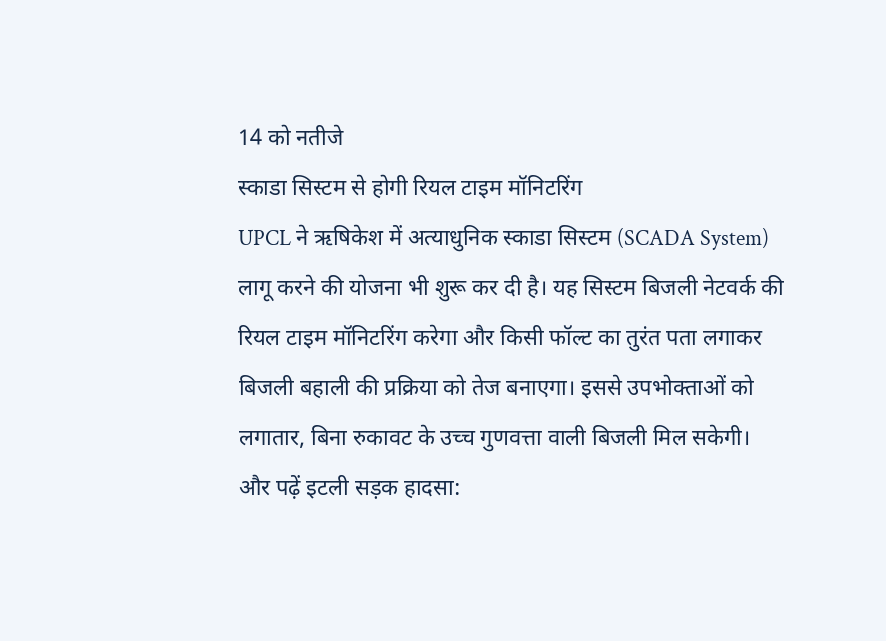14 को नतीजे
स्काडा सिस्टम से होगी रियल टाइम मॉनिटरिंग
UPCL ने ऋषिकेश में अत्याधुनिक स्काडा सिस्टम (SCADA System) लागू करने की योजना भी शुरू कर दी है। यह सिस्टम बिजली नेटवर्क की रियल टाइम मॉनिटरिंग करेगा और किसी फॉल्ट का तुरंत पता लगाकर बिजली बहाली की प्रक्रिया को तेज बनाएगा। इससे उपभोक्ताओं को लगातार, बिना रुकावट के उच्च गुणवत्ता वाली बिजली मिल सकेगी।
और पढ़ें इटली सड़क हादसा: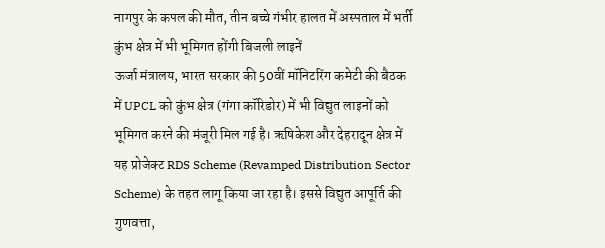नागपुर के कपल की मौत, तीन बच्चे गंभीर हालत में अस्पताल में भर्ती
कुंभ क्षेत्र में भी भूमिगत होंगी बिजली लाइनें
ऊर्जा मंत्रालय, भारत सरकार की 50वीं मॉनिटरिंग कमेटी की बैठक में UPCL को कुंभ क्षेत्र (गंगा कॉरिडोर) में भी विद्युत लाइनों को भूमिगत करने की मंजूरी मिल गई है। ऋषिकेश और देहरादून क्षेत्र में यह प्रोजेक्ट RDS Scheme (Revamped Distribution Sector Scheme) के तहत लागू किया जा रहा है। इससे विद्युत आपूर्ति की गुणवत्ता,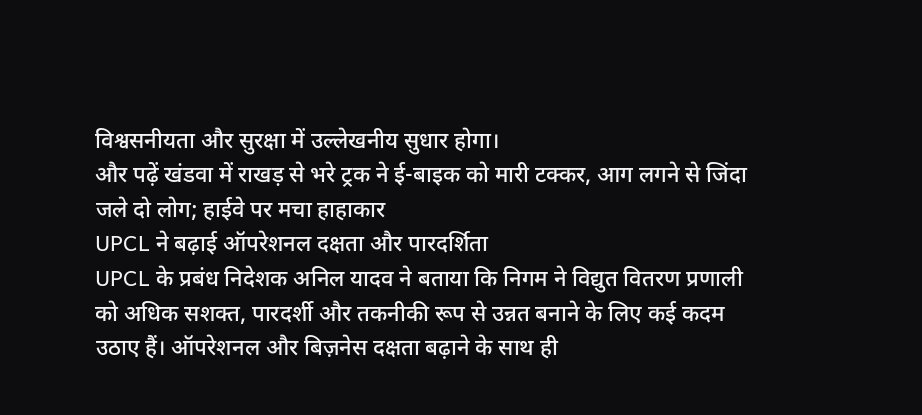विश्वसनीयता और सुरक्षा में उल्लेखनीय सुधार होगा।
और पढ़ें खंडवा में राखड़ से भरे ट्रक ने ई-बाइक को मारी टक्कर, आग लगने से जिंदा जले दो लोग; हाईवे पर मचा हाहाकार
UPCL ने बढ़ाई ऑपरेशनल दक्षता और पारदर्शिता
UPCL के प्रबंध निदेशक अनिल यादव ने बताया कि निगम ने विद्युत वितरण प्रणाली को अधिक सशक्त, पारदर्शी और तकनीकी रूप से उन्नत बनाने के लिए कई कदम उठाए हैं। ऑपरेशनल और बिज़नेस दक्षता बढ़ाने के साथ ही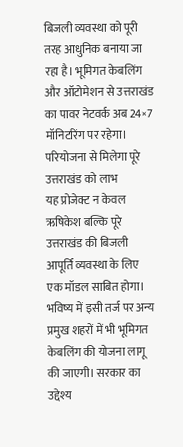बिजली व्यवस्था को पूरी तरह आधुनिक बनाया जा रहा है। भूमिगत केबलिंग और ऑटोमेशन से उत्तराखंड का पावर नेटवर्क अब 24×7 मॉनिटरिंग पर रहेगा।
परियोजना से मिलेगा पूरे उत्तराखंड को लाभ
यह प्रोजेक्ट न केवल ऋषिकेश बल्कि पूरे उत्तराखंड की बिजली आपूर्ति व्यवस्था के लिए एक मॉडल साबित होगा। भविष्य में इसी तर्ज पर अन्य प्रमुख शहरों में भी भूमिगत केबलिंग की योजना लागू की जाएगी। सरकार का उद्देश्य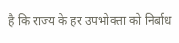है कि राज्य के हर उपभोक्ता को निर्बाध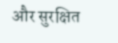और सुरक्षित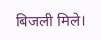बिजली मिले।